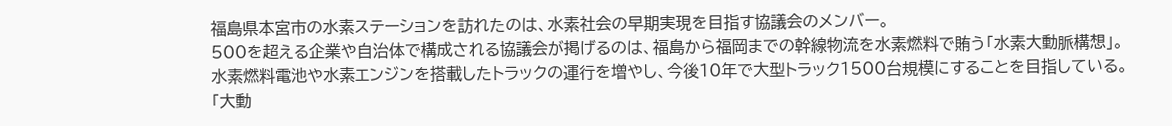福島県本宮市の水素ステーションを訪れたのは、水素社会の早期実現を目指す協議会のメンバー。
500を超える企業や自治体で構成される協議会が掲げるのは、福島から福岡までの幹線物流を水素燃料で賄う「水素大動脈構想」。
水素燃料電池や水素エンジンを搭載したトラックの運行を増やし、今後10年で大型トラック1500台規模にすることを目指している。
「大動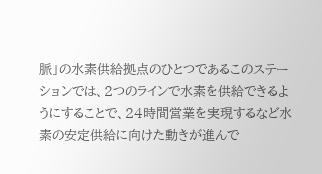脈」の水素供給拠点のひとつであるこのステーションでは、2つのラインで水素を供給できるようにすることで、24時間営業を実現するなど水素の安定供給に向けた動きが進んで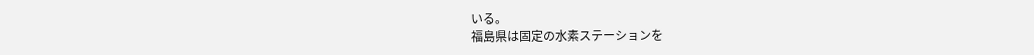いる。
福島県は固定の水素ステーションを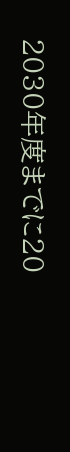2030年度までに20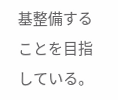基整備することを目指している。